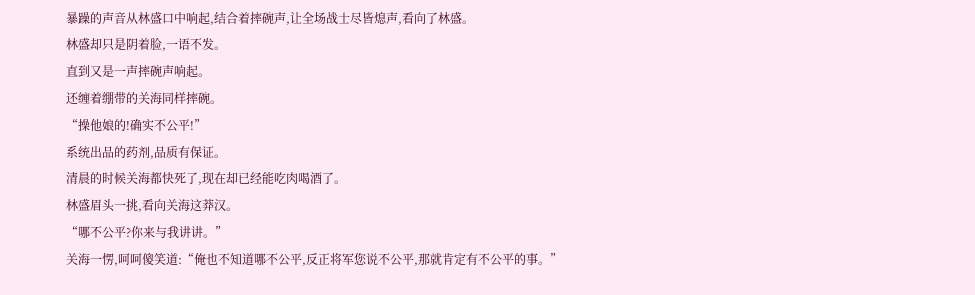暴躁的声音从林盛口中响起,结合着摔碗声,让全场战士尽皆熄声,看向了林盛。
林盛却只是阴着脸,一语不发。
直到又是一声摔碗声响起。
还缠着绷带的关海同样摔碗。
“操他娘的!确实不公平!”
系统出品的药剂,品质有保证。
清晨的时候关海都快死了,现在却已经能吃肉喝酒了。
林盛眉头一挑,看向关海这莽汉。
“哪不公平?你来与我讲讲。”
关海一愣,呵呵傻笑道:“俺也不知道哪不公平,反正将军您说不公平,那就肯定有不公平的事。”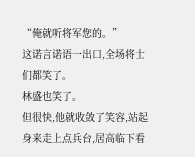“俺就听将军您的。”
这诺言诺语一出口,全场将士们都笑了。
林盛也笑了。
但很快,他就收敛了笑容,站起身来走上点兵台,居高临下看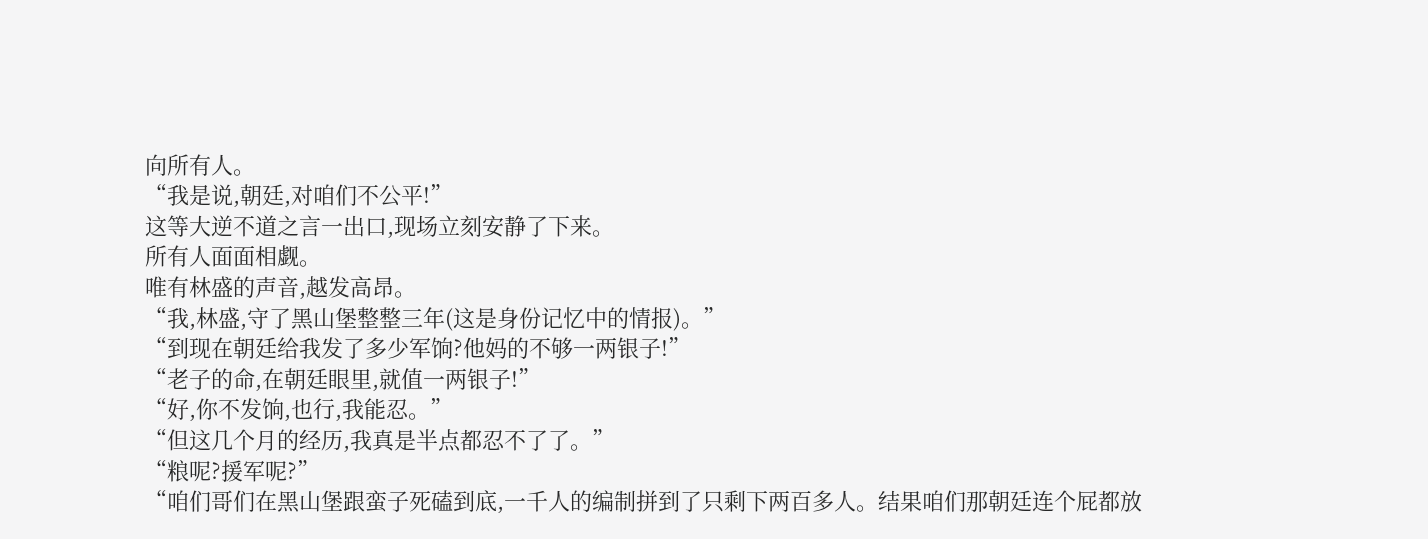向所有人。
“我是说,朝廷,对咱们不公平!”
这等大逆不道之言一出口,现场立刻安静了下来。
所有人面面相觑。
唯有林盛的声音,越发高昂。
“我,林盛,守了黑山堡整整三年(这是身份记忆中的情报)。”
“到现在朝廷给我发了多少军饷?他妈的不够一两银子!”
“老子的命,在朝廷眼里,就值一两银子!”
“好,你不发饷,也行,我能忍。”
“但这几个月的经历,我真是半点都忍不了了。”
“粮呢?援军呢?”
“咱们哥们在黑山堡跟蛮子死磕到底,一千人的编制拼到了只剩下两百多人。结果咱们那朝廷连个屁都放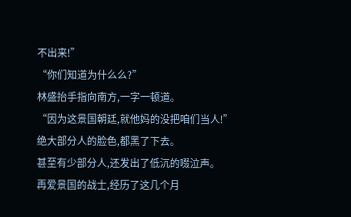不出来!”
“你们知道为什么么?”
林盛抬手指向南方,一字一顿道。
“因为这景国朝廷,就他妈的没把咱们当人!”
绝大部分人的脸色,都黑了下去。
甚至有少部分人,还发出了低沉的啜泣声。
再爱景国的战士,经历了这几个月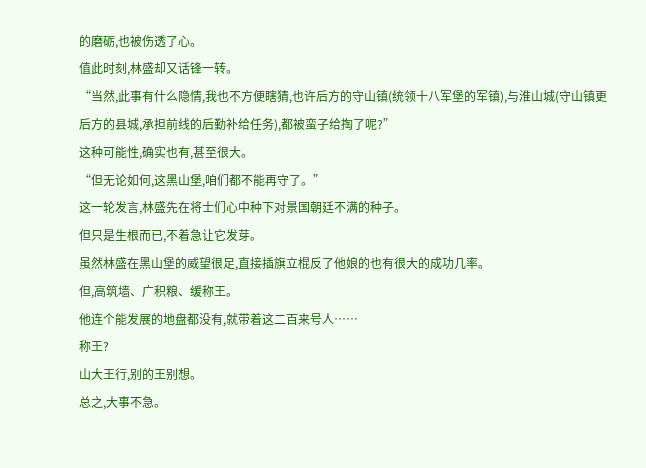的磨砺,也被伤透了心。
值此时刻,林盛却又话锋一转。
“当然,此事有什么隐情,我也不方便瞎猜,也许后方的守山镇(统领十八军堡的军镇),与淮山城(守山镇更后方的县城,承担前线的后勤补给任务),都被蛮子给掏了呢?”
这种可能性,确实也有,甚至很大。
“但无论如何,这黑山堡,咱们都不能再守了。”
这一轮发言,林盛先在将士们心中种下对景国朝廷不满的种子。
但只是生根而已,不着急让它发芽。
虽然林盛在黑山堡的威望很足,直接插旗立棍反了他娘的也有很大的成功几率。
但,高筑墙、广积粮、缓称王。
他连个能发展的地盘都没有,就带着这二百来号人……
称王?
山大王行,别的王别想。
总之,大事不急。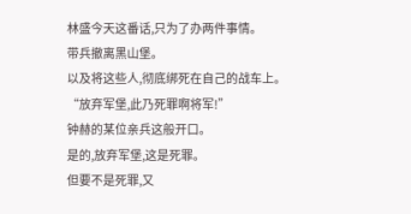林盛今天这番话,只为了办两件事情。
带兵撤离黑山堡。
以及将这些人,彻底绑死在自己的战车上。
“放弃军堡,此乃死罪啊将军!”
钟赫的某位亲兵这般开口。
是的,放弃军堡,这是死罪。
但要不是死罪,又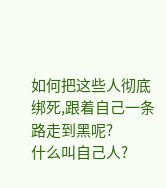如何把这些人彻底绑死,跟着自己一条路走到黑呢?
什么叫自己人?